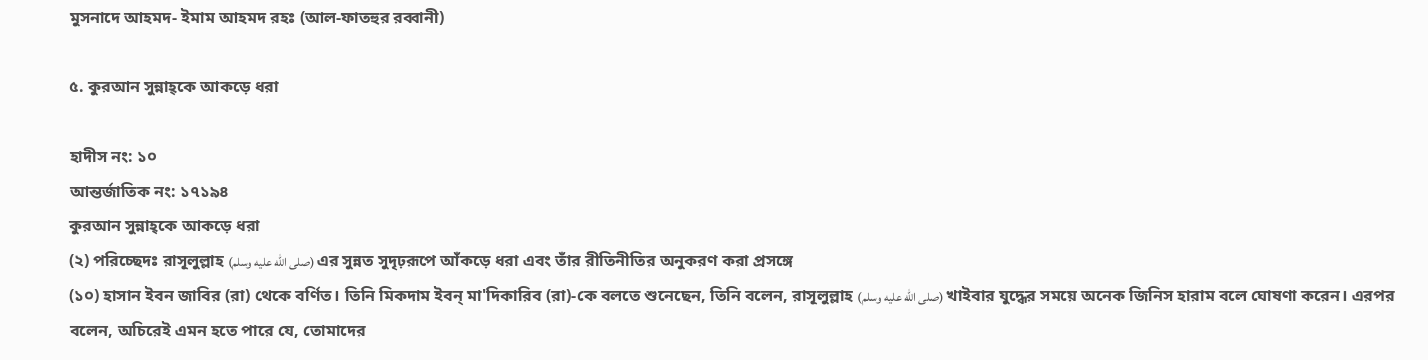মুসনাদে আহমদ- ইমাম আহমদ রহঃ (আল-ফাতহুর রব্বানী)

৫. কুরআন সুন্নাহ্‌কে আকড়ে ধরা

হাদীস নং: ১০
আন্তর্জাতিক নং: ১৭১৯৪
কুরআন সুন্নাহ্‌কে আকড়ে ধরা
(২) পরিচ্ছেদঃ রাসূলুল্লাহ (صلى الله عليه وسلم) এর সুন্নত সুদৃঢ়রূপে আঁকড়ে ধরা এবং তাঁর রীতিনীতির অনুকরণ করা প্রসঙ্গে
(১০) হাসান ইবন জাবির (রা) থেকে বর্ণিত। তিনি মিকদাম ইবন্ মা'দিকারিব (রা)-কে বলতে শুনেছেন, তিনি বলেন, রাসূলুল্লাহ (صلى الله عليه وسلم) খাইবার যুদ্ধের সময়ে অনেক জিনিস হারাম বলে ঘোষণা করেন। এরপর বলেন, অচিরেই এমন হতে পারে যে, তোমাদের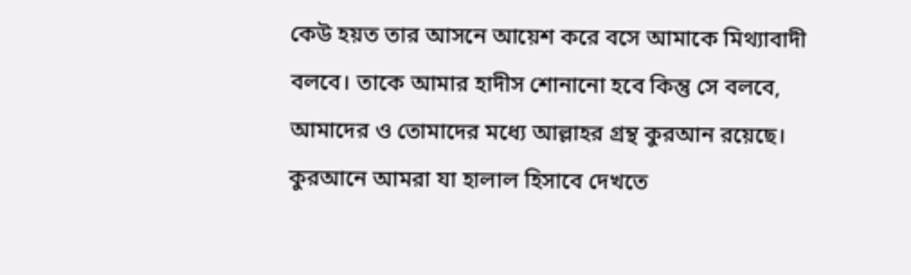কেউ হয়ত তার আসনে আয়েশ করে বসে আমাকে মিথ্যাবাদী বলবে। তাকে আমার হাদীস শোনানো হবে কিন্তু সে বলবে, আমাদের ও তোমাদের মধ্যে আল্লাহর গ্রন্থ কুরআন রয়েছে। কুরআনে আমরা যা হালাল হিসাবে দেখতে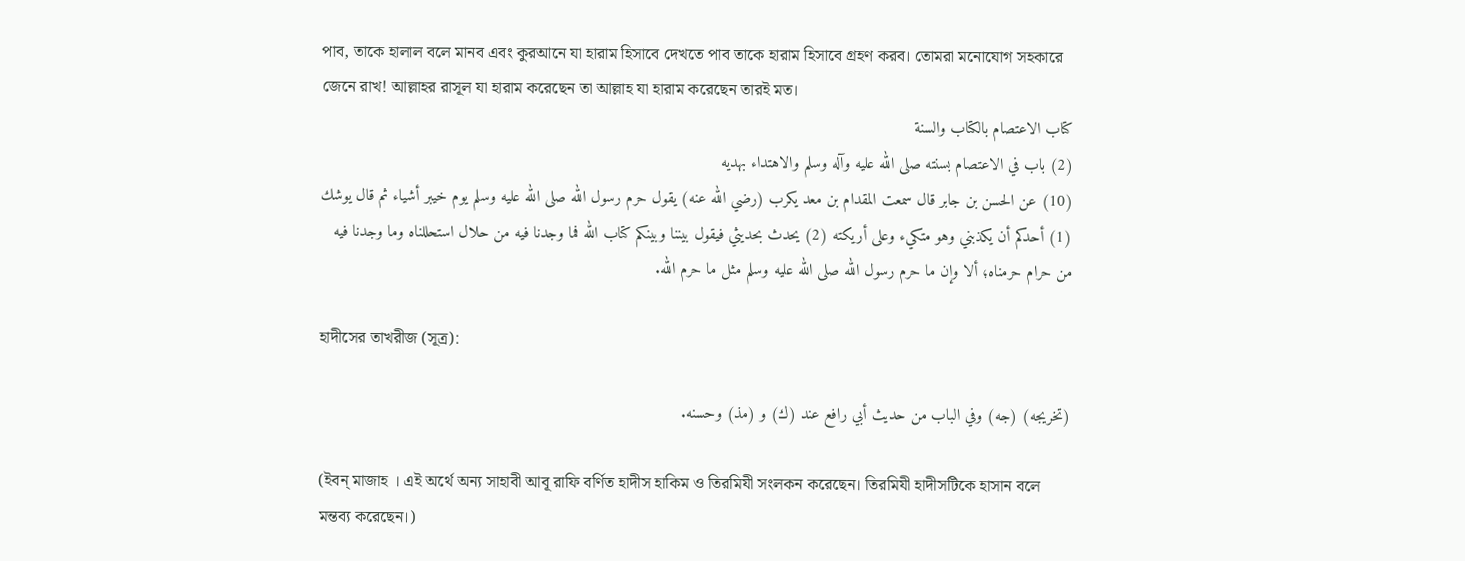পাব, তাকে হালাল বলে মানব এবং কুরআনে যা হারাম হিসাবে দেখতে পাব তাকে হারাম হিসাবে গ্রহণ করব। তোমরা মনোযোগ সহকারে জেনে রাখ! আল্লাহর রাসূল যা হারাম করেছেন তা আল্লাহ যা হারাম করেছেন তারই মত।
كتاب الاعتصام بالكتاب والسنة
(2) باب في الاعتصام بسنته صلى الله عليه وآله وسلم والاهتداء بهديه
(10) عن الحسن بن جابر قال سمعت المقدام بن معد يكرب (رضي الله عنه) يقول حرم رسول الله صلى الله عليه وسلم يوم خيبر أشياء ثم قال يوشك (1) أحدكم أن يكذبني وهو متكيء وعلى أريكته (2) يحدث بحديثي فيقول بيننا وبينكم كتاب الله فما وجدنا فيه من حلال استحللناه وما وجدنا فيه من حرام حرمناه؛ ألا وإن ما حرم رسول الله صلى الله عليه وسلم مثل ما حرم الله.

হাদীসের তাখরীজ (সূত্র):

(تخريجه) (جه) وفي الباب من حديث أبي رافع عند (ك) و (مذ) وحسنه.

(ইবন্ মাজাহ । এই অর্থে অন্য সাহাবী আবূ রাফি বর্ণিত হাদীস হাকিম ও তিরমিযী সংলকন করেছেন। তিরমিযী হাদীসটিকে হাসান বলে মন্তব্য করেছেন।)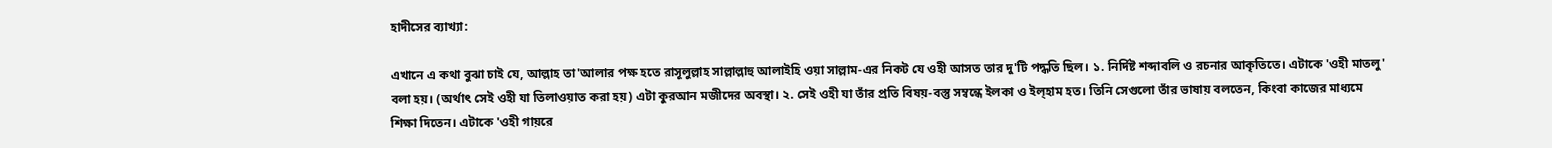হাদীসের ব্যাখ্যা:

এখানে এ কথা বুঝা চাই যে, আল্লাহ তা'আলার পক্ষ হতে রাসূলুল্লাহ সাল্লাল্লাহু আলাইহি ওয়া সাল্লাম-এর নিকট যে ওহী আসত তার দু'টি পদ্ধতি ছিল। ১. নির্দিষ্ট শব্দাবলি ও রচনার আকৃতিতে। এটাকে 'ওহী মাতলু' বলা হয়। (অর্থাৎ সেই ওহী যা তিলাওয়াত করা হয়) এটা কুরআন মজীদের অবস্থা। ২. সেই ওহী যা তাঁর প্রতি বিষয়-বস্তু সম্বন্ধে ইলকা ও ইল্হাম হত। তিনি সেগুলো তাঁর ভাষায় বলতেন, কিংবা কাজের মাধ্যমে শিক্ষা দিতেন। এটাকে 'ওহী গায়রে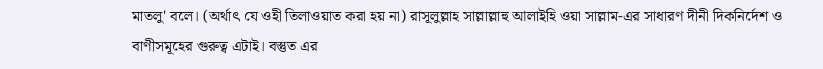মাতলু' বলে। (অর্থাৎ যে ওহী তিলাওয়াত করা হয় না) রাসূলুল্লাহ সাল্লাল্লাহু আলাইহি ওয়া সাল্লাম-এর সাধারণ দীনী দিকনির্দেশ ও বাণীসমূহের গুরুত্ব এটাই। বস্তুত এর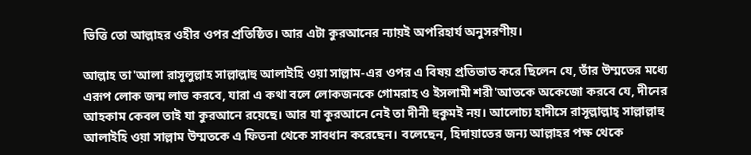ভিত্তি তো আল্লাহর ওহীর ওপর প্রতিষ্ঠিত। আর এটা কুরআনের ন্যায়ই অপরিহার্য অনুসরণীয়।

আল্লাহ তা'আলা রাসূলুল্লাহ সাল্লাল্লাহু আলাইহি ওয়া সাল্লাম-এর ওপর এ বিষয় প্রতিভাত করে ছিলেন যে, তাঁর উম্মতের মধ্যে এরূপ লোক জন্ম লাভ করবে, যারা এ কথা বলে লোকজনকে গোমরাহ ও ইসলামী শরী'আতকে অকেজো করবে যে, দীনের আহকাম কেবল তাই যা কুরআনে রয়েছে। আর যা কুরআনে নেই তা দীনী হুকুমই নয়। আলোচ্য হাদীসে রাসূল্লাল্লাহ্ সাল্লাল্লাহু আলাইহি ওয়া সাল্লাম উম্মতকে এ ফিতনা থেকে সাবধান করেছেন। বলেছেন, হিদায়াতের জন্য আল্লাহর পক্ষ থেকে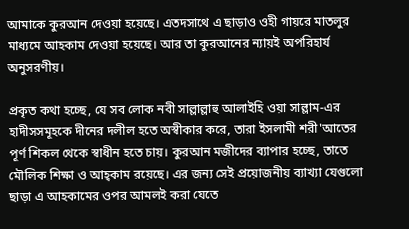আমাকে কুরআন দেওয়া হয়েছে। এতদসাথে এ ছাড়াও ওহী গায়রে মাতলুর মাধ্যমে আহকাম দেওয়া হয়েছে। আর তা কুরআনের ন্যায়ই অপরিহার্য অনুসরণীয়।

প্রকৃত কথা হচ্ছে, যে সব লোক নবী সাল্লাল্লাহু আলাইহি ওয়া সাল্লাম-এর হাদীসসমূহকে দীনের দলীল হতে অস্বীকার করে, তারা ইসলামী শরী'আতের পূর্ণ শিকল থেকে স্বাধীন হতে চায়। কুরআন মজীদের ব্যাপার হচ্ছে, তাতে মৌলিক শিক্ষা ও আহ্কাম রয়েছে। এর জন্য সেই প্রয়োজনীয় ব্যাখ্যা যেগুলো ছাড়া এ আহকামের ওপর আমলই করা যেতে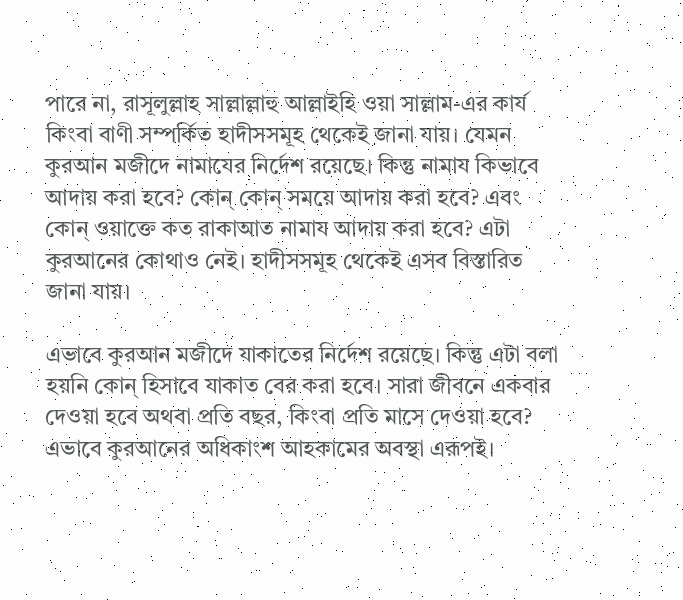পারে না, রাসূলুল্লাহ সাল্লাল্লাহু আল্লাইহি ওয়া সাল্লাম-এর কার্য কিংবা বাণী সম্পর্কিত হাদীসসমূহ থেকেই জানা যায়। যেমন কুরআন মজীদে নামাযের নির্দেশ রয়েছে। কিন্তু নামায কিভাবে আদায় করা হবে? কোন্ কোন্ সময়ে আদায় করা হবে? এবং কোন্ ওয়াক্তে কত রাকাআত নামায আদায় করা হবে? এটা কুরআনের কোথাও নেই। হাদীসসমূহ থেকেই এসব বিস্তারিত জানা যায়।

এভাবে কুরআন মজীদে যাকাতের নির্দেশ রয়েছে। কিন্তু এটা বলা হয়নি কোন্ হিসাবে যাকাত বের করা হবে। সারা জীবনে একবার দেওয়া হবে অথবা প্রতি বছর, কিংবা প্রতি মাসে দেওয়া হবে? এভাবে কুরআনের অধিকাংশ আহকামের অবস্থা এরূপই।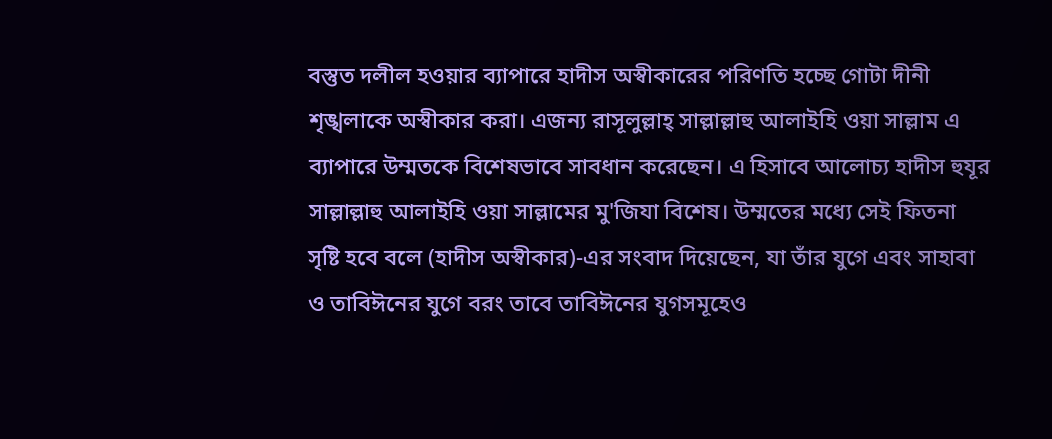বস্তুত দলীল হওয়ার ব্যাপারে হাদীস অস্বীকারের পরিণতি হচ্ছে গোটা দীনী শৃঙ্খলাকে অস্বীকার করা। এজন্য রাসূলুল্লাহ্ সাল্লাল্লাহু আলাইহি ওয়া সাল্লাম এ ব্যাপারে উম্মতকে বিশেষভাবে সাবধান করেছেন। এ হিসাবে আলোচ্য হাদীস হুযূর সাল্লাল্লাহু আলাইহি ওয়া সাল্লামের মু'জিযা বিশেষ। উম্মতের মধ্যে সেই ফিতনা সৃষ্টি হবে বলে (হাদীস অস্বীকার)-এর সংবাদ দিয়েছেন, যা তাঁর যুগে এবং সাহাবা ও তাবিঈনের যুগে বরং তাবে তাবিঈনের যুগসমূহেও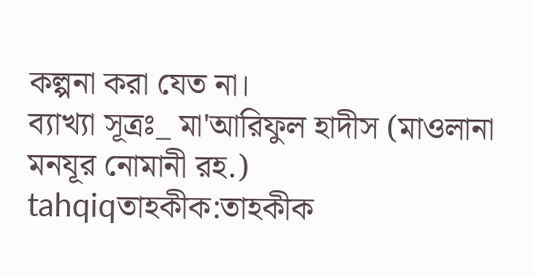কল্পনা করা যেত না।
ব্যাখ্যা সূত্রঃ_ মা'আরিফুল হাদীস (মাওলানা মনযূর নোমানী রহ.)
tahqiqতাহকীক:তাহকীক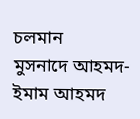চলমান
মুসনাদে আহমদ- ইমাম আহমদ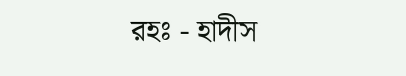রহঃ - হাদীস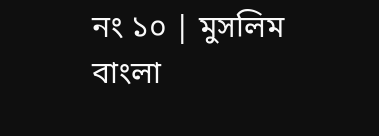নং ১০ | মুসলিম বাংলা